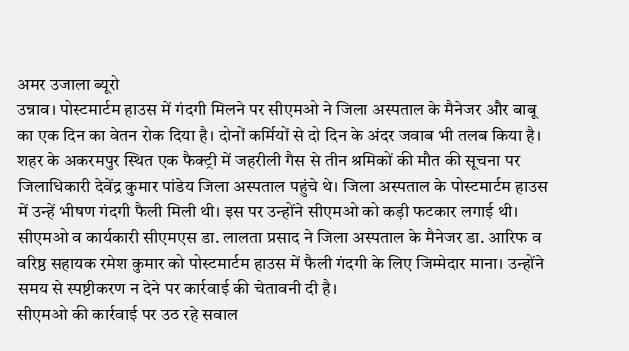अमर उजाला ब्यूरो
उन्नाव। पोस्टमार्टम हाउस में गंदगी मिलने पर सीएमओ ने जिला अस्पताल के मैनेजर और बाबू का एक दिन का वेतन रोक दिया है। दोनों कर्मियों से दो दिन के अंदर जवाब भी तलब किया है।
शहर के अकरमपुर स्थित एक फैक्ट्री में जहरीली गैस से तीन श्रमिकों की मौत की सूचना पर जिलाधिकारी देवेंद्र कुमार पांडेय जिला अस्पताल पहुंचे थे। जिला अस्पताल के पोस्टमार्टम हाउस में उन्हें भीषण गंदगी फैली मिली थी। इस पर उन्होंने सीएमओ को कड़ी फटकार लगाई थी। सीएमओ व कार्यकारी सीएमएस डा. लालता प्रसाद ने जिला अस्पताल के मैनेजर डा. आरिफ व वरिष्ठ सहायक रमेश कुमार को पोस्टमार्टम हाउस में फैली गंदगी के लिए जिम्मेदार माना। उन्होंने समय से स्पष्टीकरण न देने पर कार्रवाई की चेतावनी दी है।
सीएमओ की कार्रवाई पर उठ रहे सवाल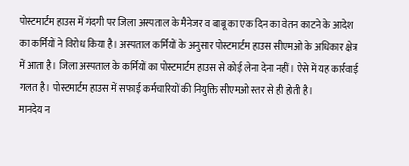पोस्टमार्टम हाउस में गंदगी पर जिला अस्पताल के मैनेजर व बाबू का एक दिन का वेतन काटने के आदेश का कर्मियों ने विरोध किया है। अस्पताल कर्मियों के अनुसार पोस्टमार्टम हाउस सीएमओ के अधिकार क्षेत्र में आता है। जिला अस्पताल के कर्मियों का पोस्टमार्टम हाउस से कोई लेना देना नहीं। ऐसे में यह कार्रवाई गलत है। पोस्टमार्टम हाउस में सफाई कर्मचारियों की नियुक्ति सीएमओ स्तर से ही होती है।
मानदेय न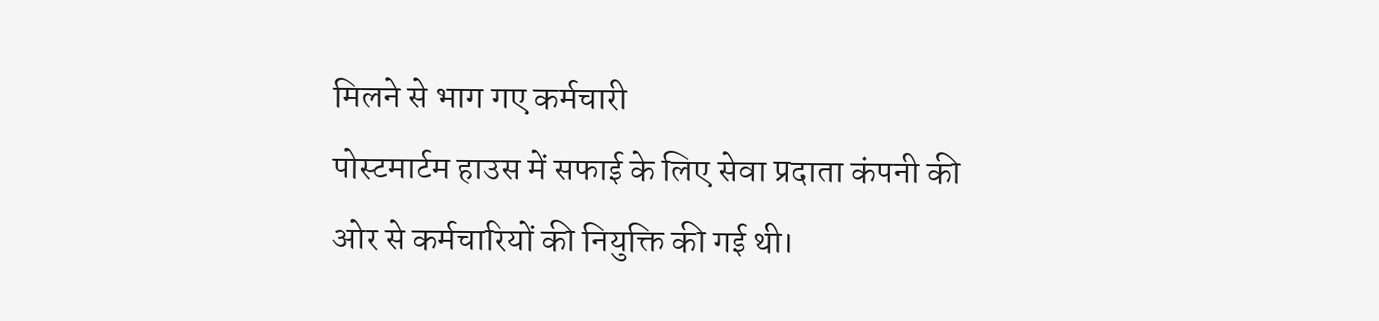मिलने से भाग गए कर्मचारी
पोस्टमार्टम हाउस में सफाई के लिए सेवा प्रदाता कंपनी की ओर से कर्मचारियों की नियुक्ति की गई थी।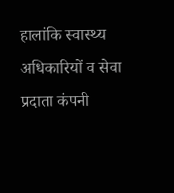हालांकि स्वास्थ्य अधिकारियों व सेवा प्रदाता कंपनी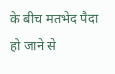के बीच मतभेद पैदा हो जाने से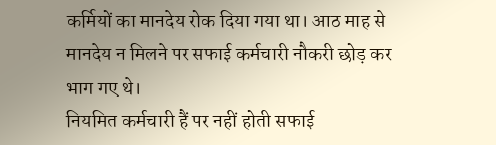कर्मियों का मानदेय रोक दिया गया था। आठ माह से मानदेय न मिलने पर सफाई कर्मचारी नौकरी छोड़ कर भाग गए थे।
नियमित कर्मचारी हैं पर नहीं होती सफाई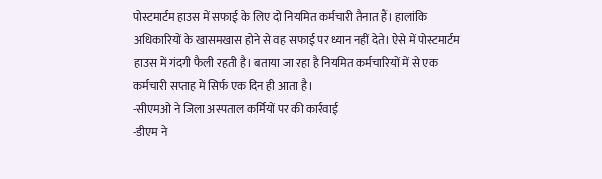पोस्टमार्टम हाउस में सफाई के लिए दो नियमित कर्मचारी तैनात हैं। हालांकि अधिकारियों के खासमखास होने से वह सफाई पर ध्यान नहीं देते। ऐसे में पोस्टमार्टम हाउस में गंदगी फैली रहती है। बताया जा रहा है नियमित कर्मचारियों में से एक कर्मचारी सप्ताह में सिर्फ एक दिन ही आता है।
-सीएमओ ने जिला अस्पताल कर्मियों पर की कार्रवाई
-डीएम ने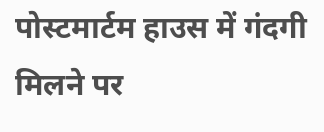पोस्टमार्टम हाउस में गंदगी मिलने पर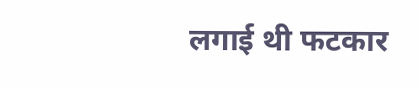लगाई थी फटकार